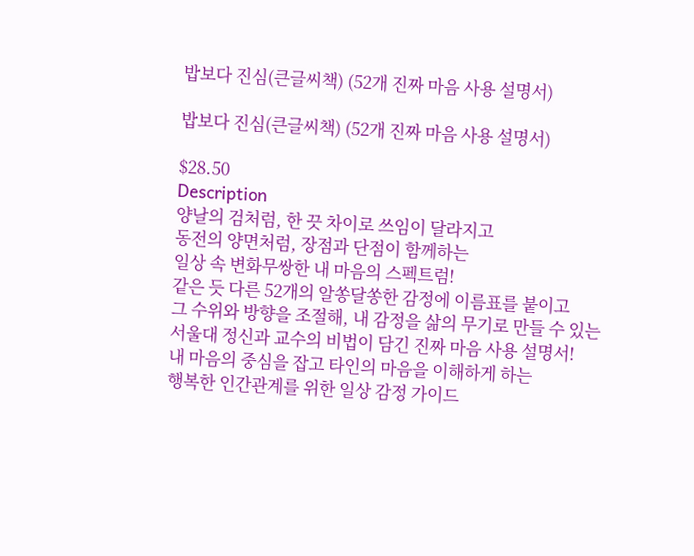밥보다 진심(큰글씨책) (52개 진짜 마음 사용 설명서)

밥보다 진심(큰글씨책) (52개 진짜 마음 사용 설명서)

$28.50
Description
양날의 검처럼, 한 끗 차이로 쓰임이 달라지고
동전의 양면처럼, 장점과 단점이 함께하는
일상 속 변화무쌍한 내 마음의 스펙트럼!
같은 듯 다른 52개의 알쏭달쏭한 감정에 이름표를 붙이고
그 수위와 방향을 조절해, 내 감정을 삶의 무기로 만들 수 있는
서울대 정신과 교수의 비법이 담긴 진짜 마음 사용 설명서!
내 마음의 중심을 잡고 타인의 마음을 이해하게 하는
행복한 인간관계를 위한 일상 감정 가이드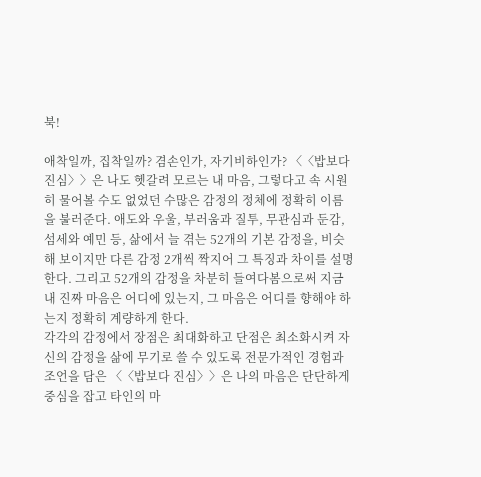북!

애착일까, 집착일까? 겸손인가, 자기비하인가? 〈〈밥보다 진심〉〉은 나도 헷갈려 모르는 내 마음, 그렇다고 속 시원히 물어볼 수도 없었던 수많은 감정의 정체에 정확히 이름을 불러준다. 애도와 우울, 부러움과 질투, 무관심과 둔감, 섬세와 예민 등, 삶에서 늘 겪는 52개의 기본 감정을, 비슷해 보이지만 다른 감정 2개씩 짝지어 그 특징과 차이를 설명한다. 그리고 52개의 감정을 차분히 들여다봄으로써 지금 내 진짜 마음은 어디에 있는지, 그 마음은 어디를 향해야 하는지 정확히 계량하게 한다.
각각의 감정에서 장점은 최대화하고 단점은 최소화시켜 자신의 감정을 삶에 무기로 쓸 수 있도록 전문가적인 경험과 조언을 담은 〈〈밥보다 진심〉〉은 나의 마음은 단단하게 중심을 잡고 타인의 마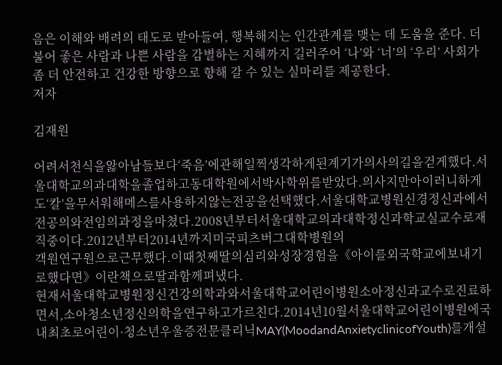음은 이해와 배려의 태도로 받아들여, 행복해지는 인간관계를 맺는 데 도움을 준다. 더불어 좋은 사람과 나쁜 사람을 감별하는 지혜까지 길러주어 ‘나’와 ‘너’의 ‘우리’ 사회가 좀 더 안전하고 건강한 방향으로 향해 갈 수 있는 실마리를 제공한다.
저자

김재원

어려서천식을앓아남들보다‘죽음’에관해일찍생각하게된계기가의사의길을걷게했다.서울대학교의과대학을졸업하고동대학원에서박사학위를받았다.의사지만아이러니하게도‘칼’을무서워해메스를사용하지않는전공을선택했다.서울대학교병원신경정신과에서전공의와전임의과정을마쳤다.2008년부터서울대학교의과대학정신과학교실교수로재직중이다.2012년부터2014년까지미국피츠버그대학병원의
객원연구원으로근무했다.이때첫째딸의심리와성장경험을《아이를외국학교에보내기로했다면》이란책으로딸과함께펴냈다.
현재서울대학교병원정신건강의학과와서울대학교어린이병원소아정신과교수로진료하면서,소아청소년정신의학을연구하고가르친다.2014년10월서울대학교어린이병원에국내최초로어린이·청소년우울증전문클리닉MAY(MoodandAnxietyclinicofYouth)를개설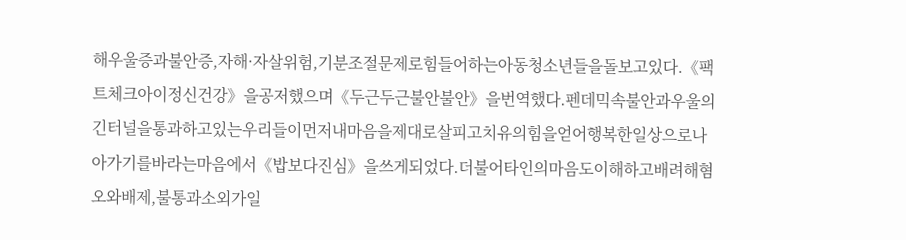해우울증과불안증,자해·자살위험,기분조절문제로힘들어하는아동청소년들을돌보고있다.《팩트체크아이정신건강》을공저했으며《두근두근불안불안》을번역했다.펜데믹속불안과우울의긴터널을통과하고있는우리들이먼저내마음을제대로살피고치유의힘을얻어행복한일상으로나아가기를바라는마음에서《밥보다진심》을쓰게되었다.더불어타인의마음도이해하고배려해혐오와배제,불통과소외가일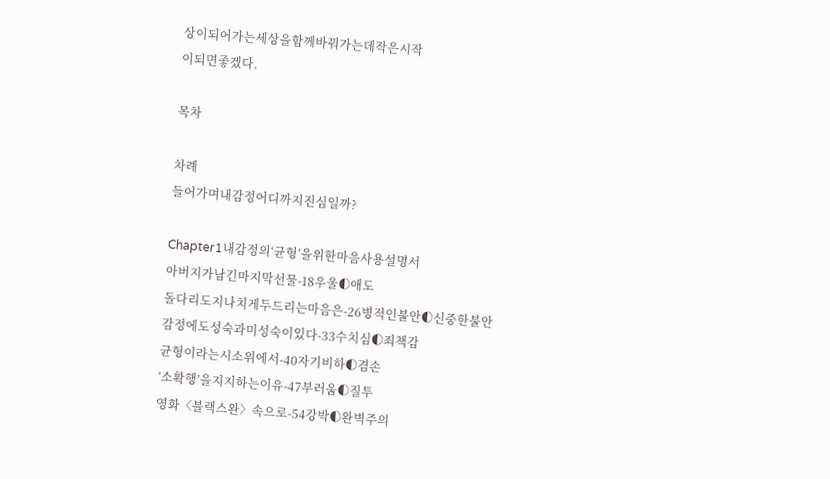상이되어가는세상을함께바꿔가는데작은시작
이되면좋겠다.

목차

차례
들어가며내감정어디까지진심일까?

Chapter1내감정의‘균형’을위한마음사용설명서
아버지가남긴마지막선물-18우울◐애도
돌다리도지나치게두드리는마음은-26병적인불안◐신중한불안
감정에도성숙과미성숙이있다-33수치심◐죄책감
균형이라는시소위에서-40자기비하◐겸손
‘소확행’을지지하는이유-47부러움◐질투
영화〈블랙스완〉속으로-54강박◐완벽주의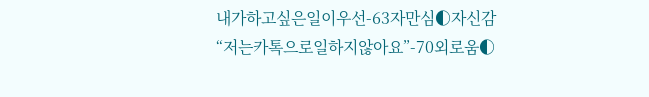내가하고싶은일이우선-63자만심◐자신감
“저는카톡으로일하지않아요”-70외로움◐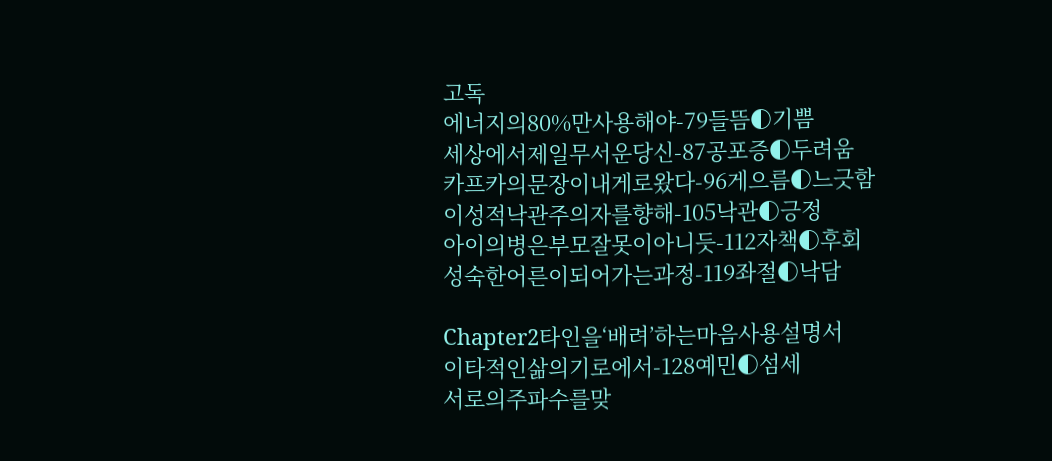고독
에너지의80%만사용해야-79들뜸◐기쁨
세상에서제일무서운당신-87공포증◐두려움
카프카의문장이내게로왔다-96게으름◐느긋함
이성적낙관주의자를향해-105낙관◐긍정
아이의병은부모잘못이아니듯-112자책◐후회
성숙한어른이되어가는과정-119좌절◐낙담

Chapter2타인을‘배려’하는마음사용설명서
이타적인삶의기로에서-128예민◐섬세
서로의주파수를맞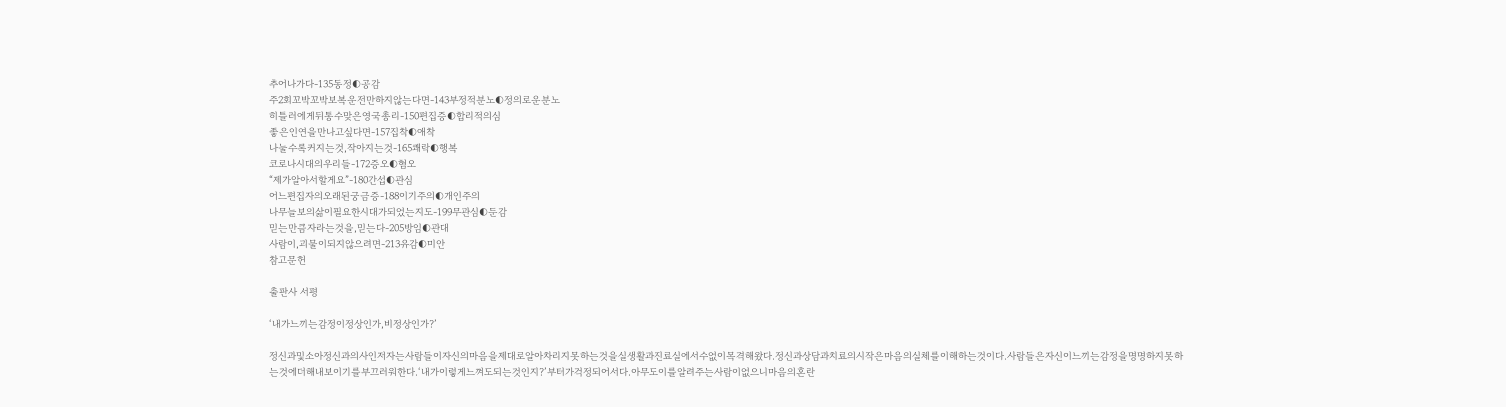추어나가다-135동정◐공감
주2회꼬박꼬박보복운전만하지않는다면-143부정적분노◐정의로운분노
히틀러에게뒤통수맞은영국총리-150편집증◐합리적의심
좋은인연을만나고싶다면-157집착◐애착
나눌수록커지는것,작아지는것-165쾌락◐행복
코로나시대의우리들-172증오◐혐오
“제가알아서할게요”-180간섭◐관심
어느편집자의오래된궁금증-188이기주의◐개인주의
나무늘보의삶이필요한시대가되었는지도-199무관심◐둔감
믿는만큼자라는것을,믿는다-205방임◐관대
사람이,괴물이되지않으려면-213유감◐미안
참고문헌

출판사 서평

‘내가느끼는감정이정상인가,비정상인가?’

정신과및소아정신과의사인저자는사람들이자신의마음을제대로알아차리지못하는것을실생활과진료실에서수없이목격해왔다.정신과상담과치료의시작은마음의실체를이해하는것이다.사람들은자신이느끼는감정을명명하지못하는것에더해내보이기를부끄러워한다.‘내가이렇게느껴도되는것인지?’부터가걱정되어서다.아무도이를알려주는사람이없으니마음의혼란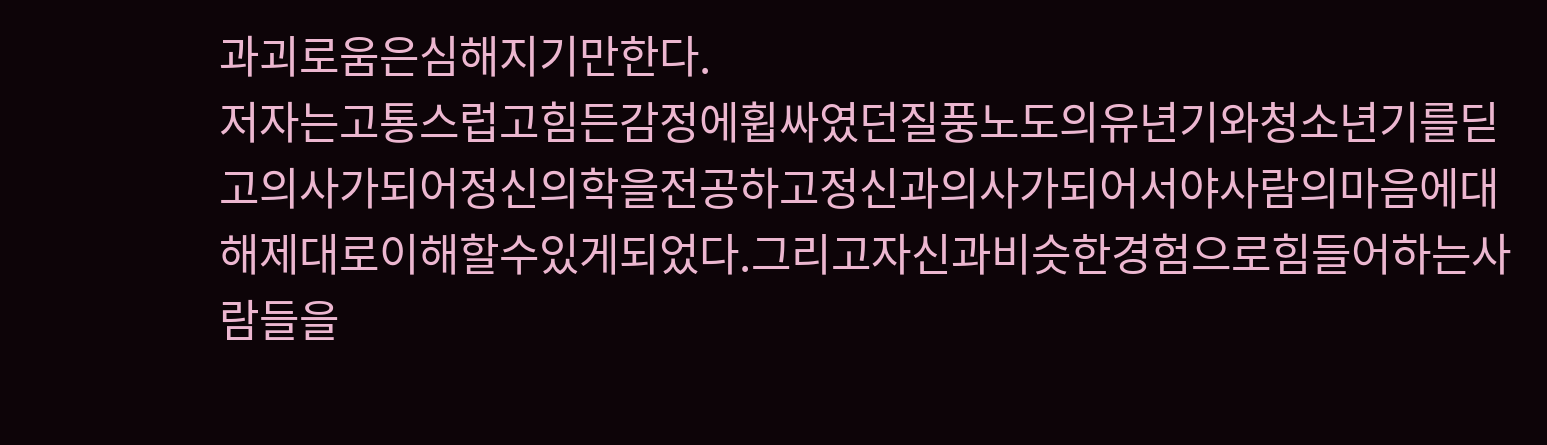과괴로움은심해지기만한다.
저자는고통스럽고힘든감정에휩싸였던질풍노도의유년기와청소년기를딛고의사가되어정신의학을전공하고정신과의사가되어서야사람의마음에대해제대로이해할수있게되었다.그리고자신과비슷한경험으로힘들어하는사람들을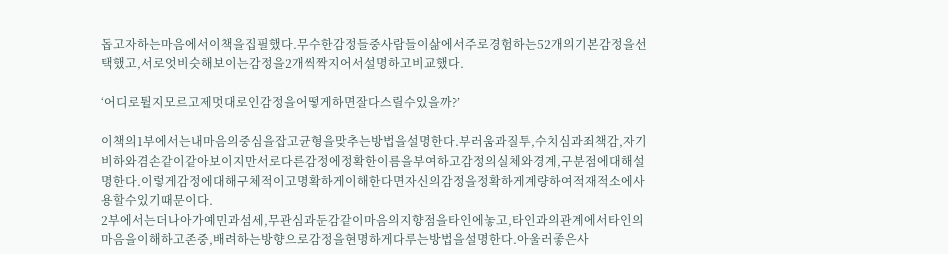돕고자하는마음에서이책을집필했다.무수한감정들중사람들이삶에서주로경험하는52개의기본감정을선택했고,서로엇비슷해보이는감정을2개씩짝지어서설명하고비교했다.

‘어디로튈지모르고제멋대로인감정을어떻게하면잘다스릴수있을까?’

이책의1부에서는내마음의중심을잡고균형을맞추는방법을설명한다.부러움과질투,수치심과죄책감,자기비하와겸손같이같아보이지만서로다른감정에정확한이름을부여하고감정의실체와경계,구분점에대해설명한다.이렇게감정에대해구체적이고명확하게이해한다면자신의감정을정확하게계량하여적재적소에사용할수있기때문이다.
2부에서는더나아가예민과섬세,무관심과둔감같이마음의지향점을타인에놓고,타인과의관계에서타인의마음을이해하고존중,배려하는방향으로감정을현명하게다루는방법을설명한다.아울러좋은사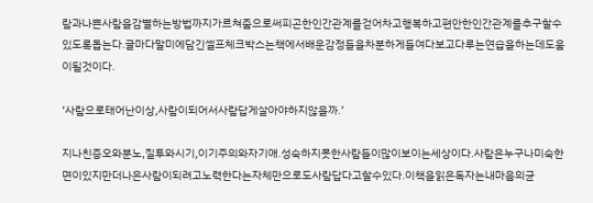람과나쁜사람을감별하는방법까지가르쳐줌으로써피곤한인간관계를걷어차고행복하고편안한인간관계를추구할수있도록돕는다.글마다말미에담긴셀프체크박스는책에서배운감정들을차분하게들여다보고다루는연습을하는데도움이될것이다.

‘사람으로태어난이상,사람이되어서사람답게살아야하지않을까.’

지나친증오와분노,질투와시기,이기주의와자기애.성숙하지못한사람들이많이보이는세상이다.사람은누구나미숙한면이있지만더나은사람이되려고노력한다는자체만으로도사람답다고할수있다.이책을읽은독자는내마음의균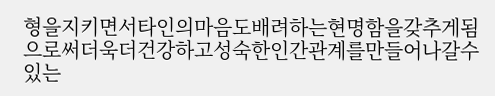형을지키면서타인의마음도배려하는현명함을갖추게됨으로써더욱더건강하고성숙한인간관계를만들어나갈수있는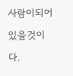사람이되어있을것이다.